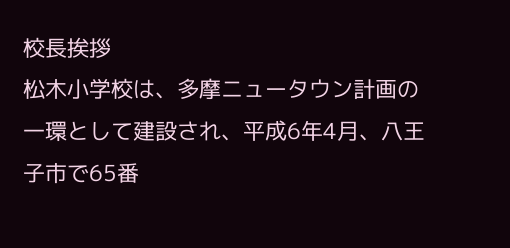校長挨拶
松木小学校は、多摩ニュータウン計画の一環として建設され、平成6年4月、八王子市で65番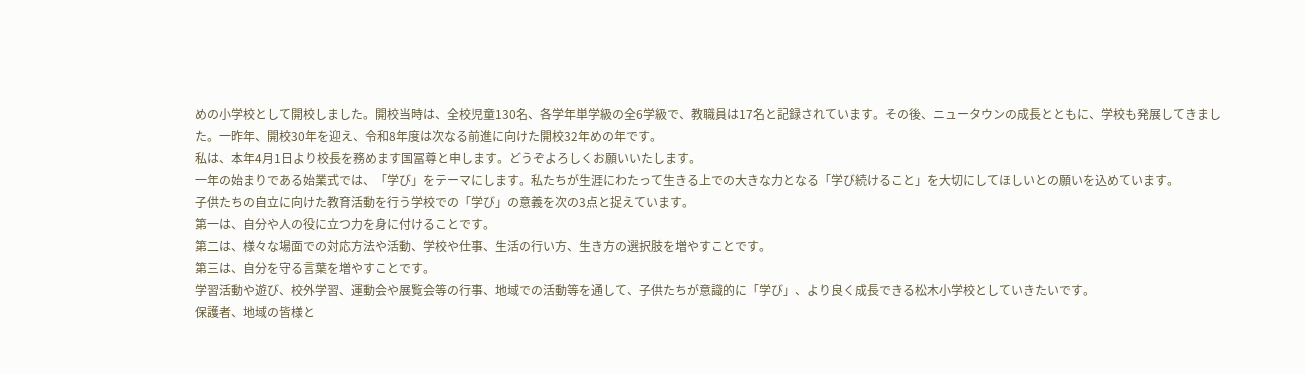めの小学校として開校しました。開校当時は、全校児童130名、各学年単学級の全6学級で、教職員は17名と記録されています。その後、ニュータウンの成長とともに、学校も発展してきました。一昨年、開校30年を迎え、令和8年度は次なる前進に向けた開校32年めの年です。
私は、本年4月1日より校長を務めます国冨尊と申します。どうぞよろしくお願いいたします。
一年の始まりである始業式では、「学び」をテーマにします。私たちが生涯にわたって生きる上での大きな力となる「学び続けること」を大切にしてほしいとの願いを込めています。
子供たちの自立に向けた教育活動を行う学校での「学び」の意義を次の3点と捉えています。
第一は、自分や人の役に立つ力を身に付けることです。
第二は、様々な場面での対応方法や活動、学校や仕事、生活の行い方、生き方の選択肢を増やすことです。
第三は、自分を守る言葉を増やすことです。
学習活動や遊び、校外学習、運動会や展覧会等の行事、地域での活動等を通して、子供たちが意識的に「学び」、より良く成長できる松木小学校としていきたいです。
保護者、地域の皆様と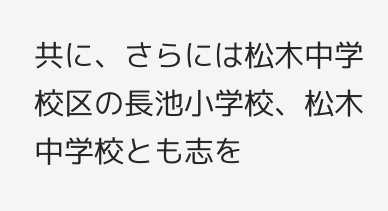共に、さらには松木中学校区の長池小学校、松木中学校とも志を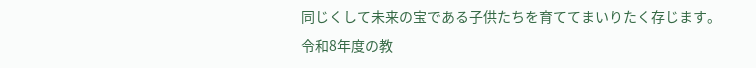同じくして未来の宝である子供たちを育ててまいりたく存じます。
令和8年度の教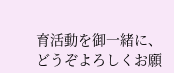育活動を御一緒に、どうぞよろしくお願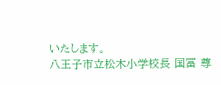いたします。
八王子市立松木小学校長 国冨 尊